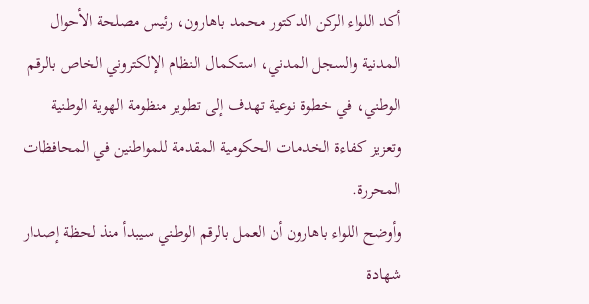أكد اللواء الركن الدكتور محمد باهارون، رئيس مصلحة الأحوال المدنية والسجل المدني، استكمال النظام الإلكتروني الخاص بالرقم الوطني، في خطوة نوعية تهدف إلى تطوير منظومة الهوية الوطنية وتعزيز كفاءة الخدمات الحكومية المقدمة للمواطنين في المحافظات المحررة.
وأوضح اللواء باهارون أن العمل بالرقم الوطني سيبدأ منذ لحظة إصدار شهادة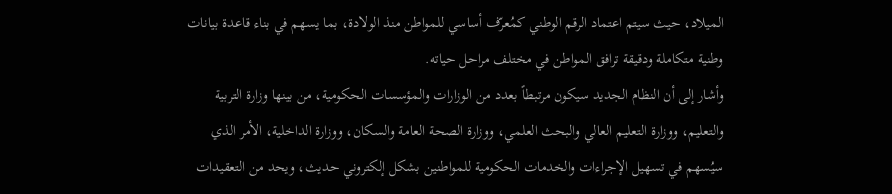الميلاد، حيث سيتم اعتماد الرقم الوطني كمُعرّف أساسي للمواطن منذ الولادة، بما يسهم في بناء قاعدة بيانات وطنية متكاملة ودقيقة ترافق المواطن في مختلف مراحل حياته.
وأشار إلى أن النظام الجديد سيكون مرتبطاً بعدد من الوزارات والمؤسسات الحكومية، من بينها وزارة التربية والتعليم، ووزارة التعليم العالي والبحث العلمي، ووزارة الصحة العامة والسكان، ووزارة الداخلية، الأمر الذي سيُسهم في تسهيل الإجراءات والخدمات الحكومية للمواطنين بشكل إلكتروني حديث، ويحد من التعقيدات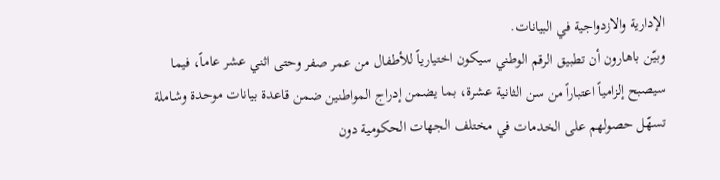الإدارية والازدواجية في البيانات.
وبيّن باهارون أن تطبيق الرقم الوطني سيكون اختيارياً للأطفال من عمر صفر وحتى اثني عشر عاماً، فيما سيصبح إلزامياً اعتباراً من سن الثانية عشرة، بما يضمن إدراج المواطنين ضمن قاعدة بيانات موحدة وشاملة تسهّل حصولهم على الخدمات في مختلف الجهات الحكومية دون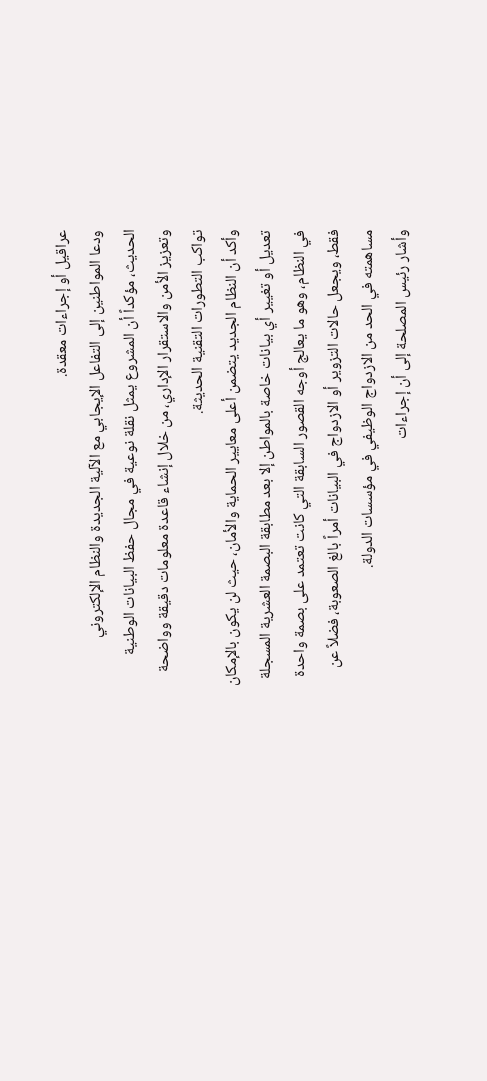عراقيل أو إجراءات معقدة.
ودعا المواطنين إلى التفاعل الإيجابي مع الآلية الجديدة والنظام الإلكتروني الحديث، مؤكداً أن المشروع يمثل نقلة نوعية في مجال حفظ البيانات الوطنية وتعزيز الأمن والاستقرار الإداري، من خلال إنشاء قاعدة معلومات دقيقة وواضحة تواكب التطورات التقنية الحديثة.
وأكد أن النظام الجديد يتضمن أعلى معايير الحماية والأمان، حيث لن يكون بالإمكان تعديل أو تغيير أي بيانات خاصة بالمواطن إلا بعد مطابقة البصمة العشرية المسجلة في النظام، وهو ما يعالج أوجه القصور السابقة التي كانت تعتمد على بصمة واحدة فقط، ويجعل حالات التزوير أو الازدواج في البيانات أمراً بالغ الصعوبة، فضلاً عن مساهمته في الحد من الازدواج الوظيفي في مؤسسات الدولة.
وأشار رئيس المصلحة إلى أن إجراءات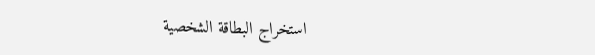استخراج البطاقة الشخصية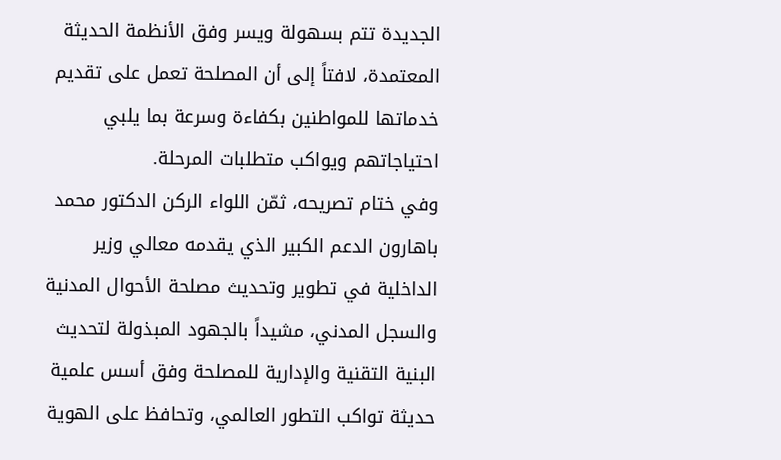الجديدة تتم بسهولة ويسر وفق الأنظمة الحديثة المعتمدة، لافتاً إلى أن المصلحة تعمل على تقديم خدماتها للمواطنين بكفاءة وسرعة بما يلبي احتياجاتهم ويواكب متطلبات المرحلة.
وفي ختام تصريحه، ثمّن اللواء الركن الدكتور محمد باهارون الدعم الكبير الذي يقدمه معالي وزير الداخلية في تطوير وتحديث مصلحة الأحوال المدنية والسجل المدني، مشيداً بالجهود المبذولة لتحديث البنية التقنية والإدارية للمصلحة وفق أسس علمية حديثة تواكب التطور العالمي، وتحافظ على الهوية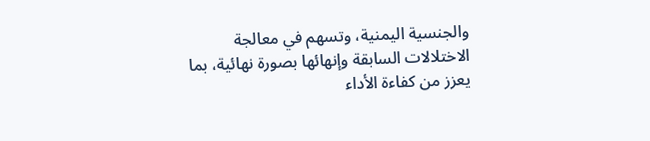والجنسية اليمنية، وتسهم في معالجة الاختلالات السابقة وإنهائها بصورة نهائية، بما يعزز من كفاءة الأداء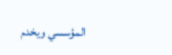المؤسسي ويخدم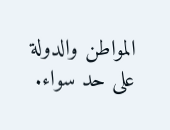المواطن والدولة على حد سواء.